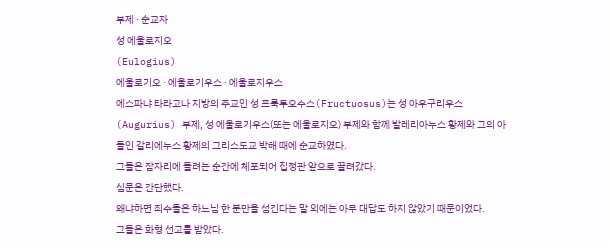부제 · 순교자
성 에울로지오
(Eulogius)
에울로기오 · 에울로기우스 · 에울로지우스
에스파냐 타라고나 지방의 주교인 성 프룩투오수스(Fructuosus)는 성 아우구리우스(Augurius) 부제, 성 에울로기우스(또는 에울로지오) 부제와 함께 발레리아누스 황제와 그의 아들인 갈리에누스 황제의 그리스도교 박해 때에 순교하였다.
그들은 잠자리에 들려는 순간에 체포되어 집정관 앞으로 끌려갔다.
심문은 간단했다.
왜냐하면 죄수들은 하느님 한 분만을 섬긴다는 말 외에는 아무 대답도 하지 않았기 때문이었다.
그들은 화형 선고를 받았다.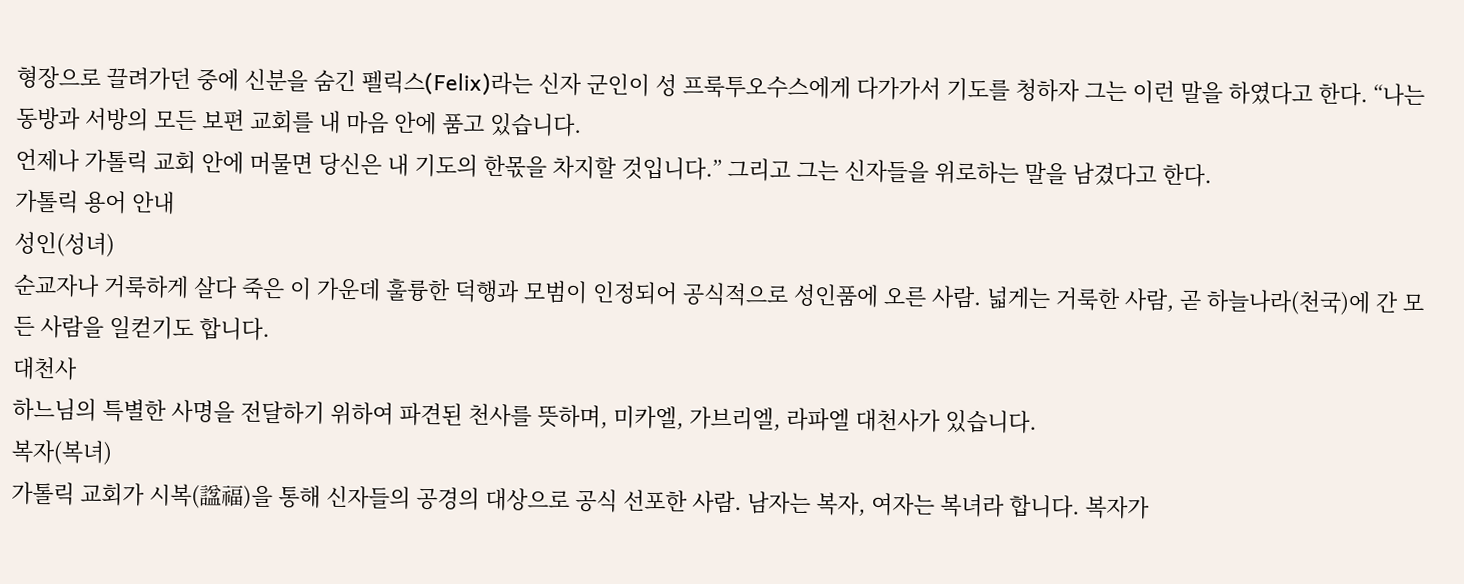형장으로 끌려가던 중에 신분을 숨긴 펠릭스(Felix)라는 신자 군인이 성 프룩투오수스에게 다가가서 기도를 청하자 그는 이런 말을 하였다고 한다. “나는 동방과 서방의 모든 보편 교회를 내 마음 안에 품고 있습니다.
언제나 가톨릭 교회 안에 머물면 당신은 내 기도의 한몫을 차지할 것입니다.” 그리고 그는 신자들을 위로하는 말을 남겼다고 한다.
가톨릭 용어 안내
성인(성녀)
순교자나 거룩하게 살다 죽은 이 가운데 훌륭한 덕행과 모범이 인정되어 공식적으로 성인품에 오른 사람. 넓게는 거룩한 사람, 곧 하늘나라(천국)에 간 모든 사람을 일컫기도 합니다.
대천사
하느님의 특별한 사명을 전달하기 위하여 파견된 천사를 뜻하며, 미카엘, 가브리엘, 라파엘 대천사가 있습니다.
복자(복녀)
가톨릭 교회가 시복(諡福)을 통해 신자들의 공경의 대상으로 공식 선포한 사람. 남자는 복자, 여자는 복녀라 합니다. 복자가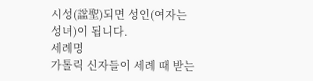시성(諡聖)되면 성인(여자는 성녀)이 됩니다.
세례명
가톨릭 신자들이 세례 때 받는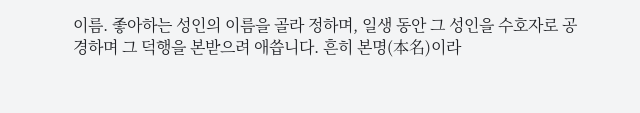이름. 좋아하는 성인의 이름을 골라 정하며, 일생 동안 그 성인을 수호자로 공경하며 그 덕행을 본받으려 애씁니다. 흔히 본명(本名)이라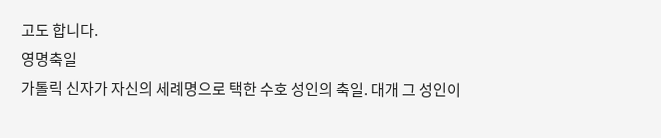고도 합니다.
영명축일
가톨릭 신자가 자신의 세례명으로 택한 수호 성인의 축일. 대개 그 성인이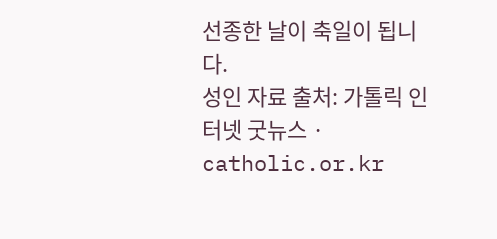선종한 날이 축일이 됩니다.
성인 자료 출처: 가톨릭 인터넷 굿뉴스 · catholic.or.kr